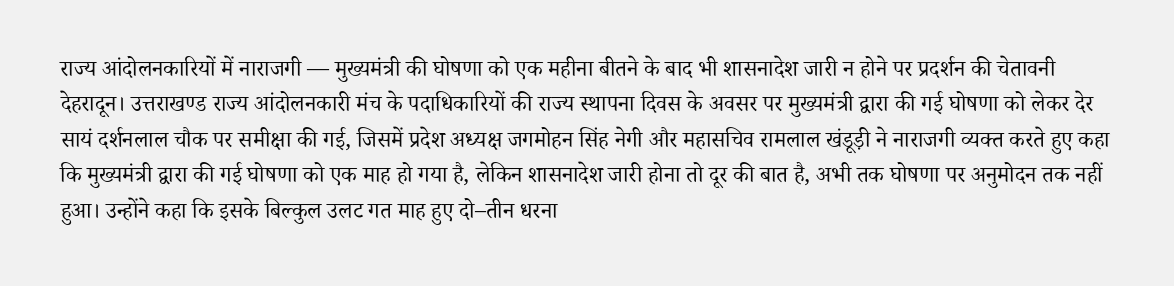राज्य आंदोलनकारियों में नाराजगी — मुख्यमंत्री की घोषणा को एक महीना बीतने के बाद भी शासनादेश जारी न होने पर प्रदर्शन की चेतावनी
देहरादून। उत्तराखण्ड राज्य आंदोलनकारी मंच के पदाधिकारियों की राज्य स्थापना दिवस के अवसर पर मुख्यमंत्री द्वारा की गई घोषणा को लेकर देर सायं दर्शनलाल चौक पर समीक्षा की गई, जिसमें प्रदेश अध्यक्ष जगमोहन सिंह नेगी और महासचिव रामलाल खंडूड़ी ने नाराजगी व्यक्त करते हुए कहा कि मुख्यमंत्री द्वारा की गई घोषणा को एक माह हो गया है, लेकिन शासनादेश जारी होना तो दूर की बात है, अभी तक घोषणा पर अनुमोदन तक नहीं हुआ। उन्होंने कहा कि इसके बिल्कुल उलट गत माह हुए दो–तीन धरना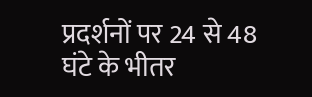प्रदर्शनों पर 24 से 48 घंटे के भीतर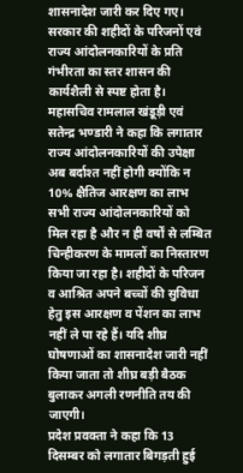शासनादेश जारी कर दिए गए। सरकार की शहीदों के परिजनों एवं राज्य आंदोलनकारियों के प्रति गंभीरता का स्तर शासन की कार्यशैली से स्पष्ट होता है।
महासचिव रामलाल खंडूड़ी एवं सतेन्द्र भण्डारी ने कहा कि लगातार राज्य आंदोलनकारियों की उपेक्षा अब बर्दाश्त नहीं होगी क्योंकि न 10% क्षैतिज आरक्षण का लाभ सभी राज्य आंदोलनकारियों को मिल रहा है और न ही वर्षों से लम्बित चिन्हीकरण के मामलों का निस्तारण किया जा रहा है। शहीदों के परिजन व आश्रित अपने बच्चों की सुविधा हेतु इस आरक्षण व पेंशन का लाभ नहीं ले पा रहे हैं। यदि शीघ्र घोषणाओं का शासनादेश जारी नहीं किया जाता तो शीघ्र बड़ी बैठक बुलाकर अगली रणनीति तय की जाएगी।
प्रदेश प्रवक्ता ने कहा कि 13 दिसम्बर को लगातार बिगड़ती हुई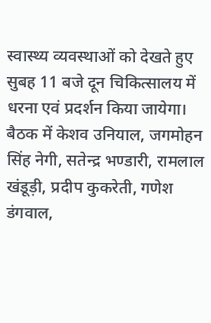स्वास्थ्य व्यवस्थाओं को देखते हुए सुबह 11 बजे दून चिकित्सालय में धरना एवं प्रदर्शन किया जायेगा। बैठक में केशव उनियाल, जगमोहन सिंह नेगी, सतेन्द्र भण्डारी, रामलाल खंडूड़ी, प्रदीप कुकरेती, गणेश डंगवाल,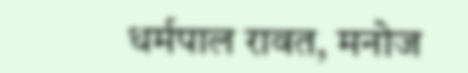धर्मपाल रावत, मनोज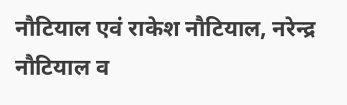नौटियाल एवं राकेश नौटियाल, नरेन्द्र नौटियाल व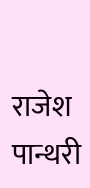राजेश पान्थरी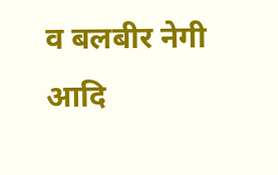व बलबीर नेगी आदि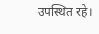उपस्थित रहे।